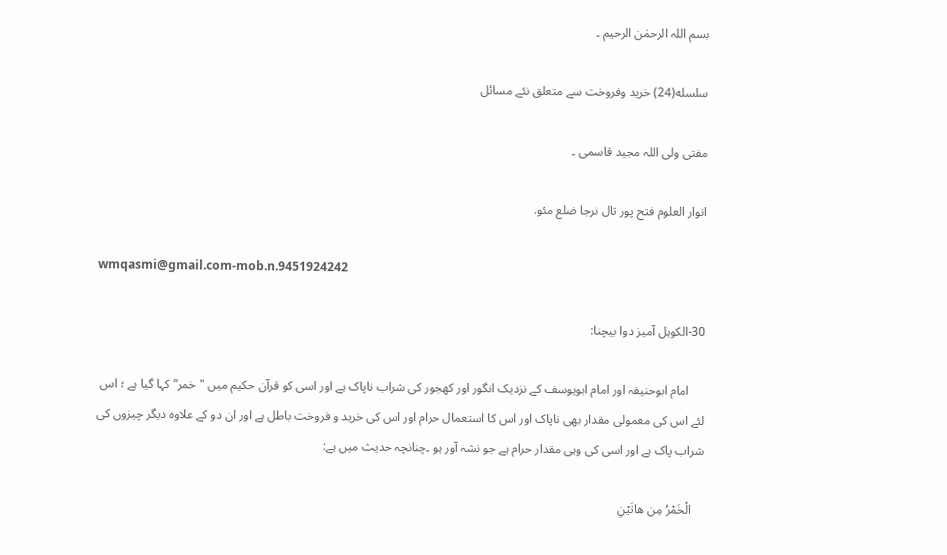بسم اللہ الرحمٰن الرحیم ۔

سلسله(24) خرید وفروخت سے متعلق نئے مسائل

مفتی ولی اللہ مجید قاسمی ۔

انوار العلوم فتح پور تال نرجا ضلع مئو.

wmqasmi@gmail.com-mob.n.9451924242

30-الکوہل آمیز دوا بیچنا:

     امام ابوحنیفہ اور امام ابویوسف کے نزدیک انگور اور کھجور کی شراب ناپاک ہے اور اسی کو قرآن حکیم میں "خمر” کہا گیا ہے ؛ اس لئے اس کی معمولی مقدار بھی ناپاک اور اس کا استعمال حرام اور اس کی خرید و فروخت باطل ہے اور ان دو کے علاوہ دیگر چیزوں کی شراب پاک ہے اور اسی کی وہی مقدار حرام ہے جو نشہ آور ہو ۔چنانچہ حدیث میں ہے:

    الْخَمْرُ مِن هاتَيْنِ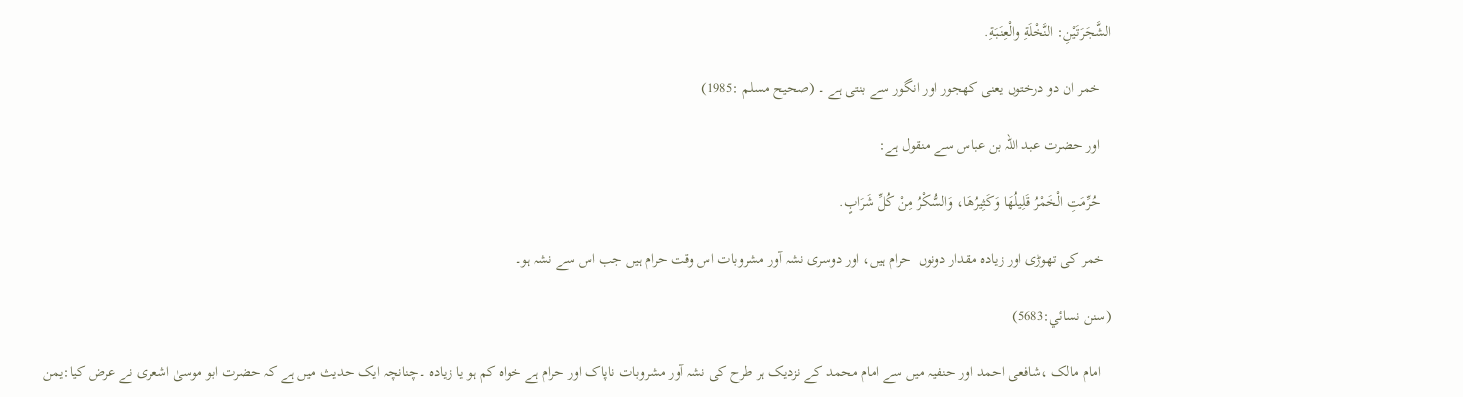الشَّجَرَتَيْنِ: النَّخْلَةِ والْعِنَبَةِ.

   خمر ان دو درختوں یعنی کھجور اور انگور سے بنتی ہے ۔ (صحيح مسلم :1985)

   اور حضرت عبد اللہ بن عباس سے منقول ہے:

   حُرِّمَتِ الْخَمْرُ قَلِيلُهَا وَكَثِيرُهَا، وَالسُّكْرُ مِنْ كُلِّ شَرَابٍ.

  خمر کی تھوڑی اور زیادہ مقدار دونوں  حرام ہیں، اور دوسری نشہ آور مشروبات اس وقت حرام ہیں جب اس سے نشہ ہو۔

(سنن نسائي:5683)

   امام مالک ،شافعی احمد اور حنفیہ میں سے امام محمد کے نزدیک ہر طرح کی نشہ آور مشروبات ناپاک اور حرام ہے خواہ کم ہو یا زیادہ ۔چنانچہ ایک حدیث میں ہے کہ حضرت ابو موسیٰ اشعری نے عرض کیا:یمن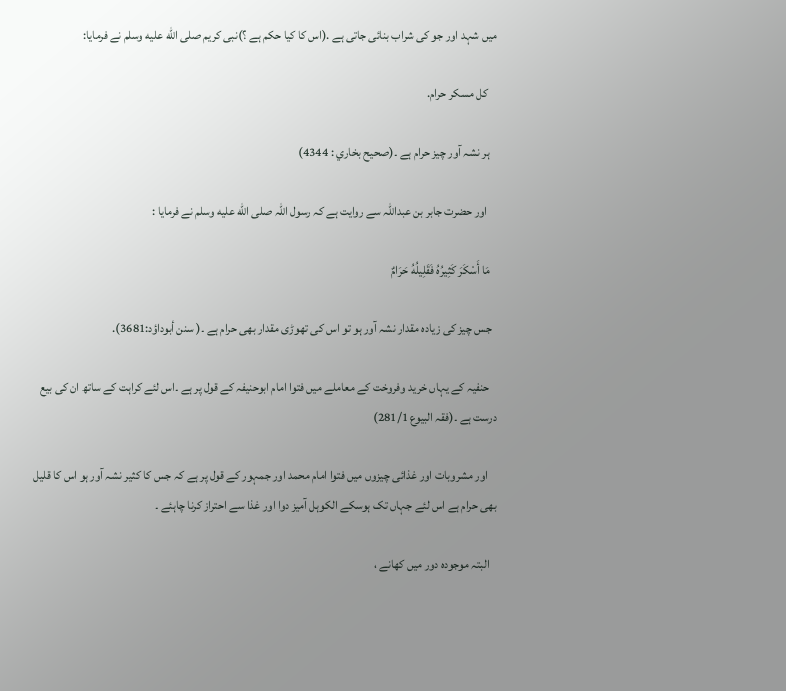میں شہد اور جو کی شراب بنائی جاتی ہے .(اس کا کیا حکم ہے ؟)نبی کریم صلى الله عليه وسلم نے فرمایا:

    کل مسکر حرام.

   ہر نشہ آور چیز حرام ہے ۔(صحیح بخاري : 4344)

    اور حضرت جابر بن عبداللہ سے روایت ہے کہ رسول اللہ صلى الله عليه وسلم نے فرمایا :

   مَا أَسْكَرَ كَثِيرُهُ فَقَلِيلُهُ حَرَامٌ

  جس چیز کی زیادہ مقدار نشہ آور ہو تو اس کی تھوڑی مقدار بھی حرام ہے ۔( سنن أبوداؤد:3681).

   حنفیہ کے یہاں خرید وفروخت کے معاملے میں فتوا امام ابوحنیفہ کے قول پر ہے ۔اس لئے کراہت کے ساتھ ان کی بیع درست ہے ۔(فقہ البیوع 281/1)

    اور مشروبات اور غذائی چیزوں میں فتوا امام محمد اور جمہور کے قول پر ہے کہ جس کا کثیر نشہ آور ہو اس کا قلیل بھی حرام ہے اس لئے جہاں تک ہوسکے الکوہل آمیز دوا اور غذا سے احتراز کرنا چاہئے ۔

   البتہ موجودہ دور میں کھانے ،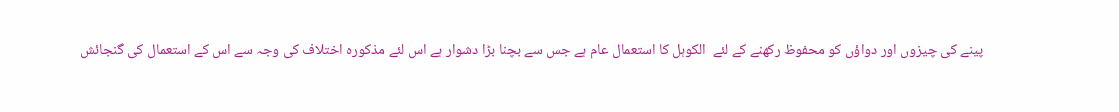پینے کی چیزوں اور دواؤں کو محفوظ رکھنے کے لئے  الکوہل کا استعمال عام ہے جس سے بچنا بڑا دشوار ہے اس لئے مذکورہ اختلاف کی وجہ سے اس کے استعمال کی گنجائش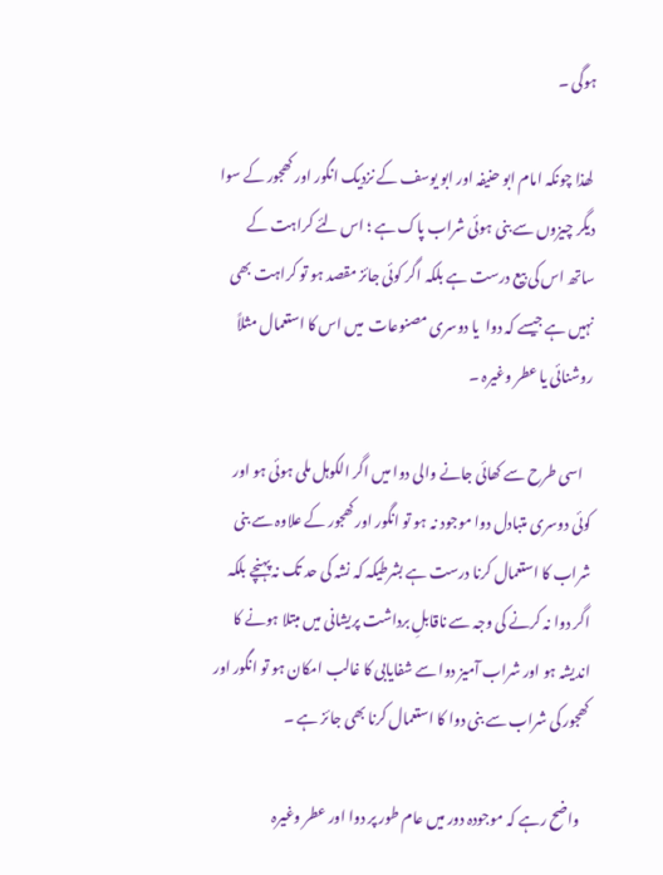ہوگی ۔

 لھذا چونکہ امام ابو حنیفہ اور ابو یوسف کے نزدیک انگور اور کھجور کے سوا دیگر چیزوں سے بنی ہوئی شراب پاک ہے ؛ اس لئے کراہت کے ساتھ اس کی بیع درست ہے بلکہ اگر کوئی جائز مقصد ہو تو کراہت بھی نہیں ہے جیسے کہ دوا  یا دوسری مصنوعات  میں اس کا استعمال مثلاً روشنائی یا عطر وغیرہ ۔

   اسی طرح سے کھائی جانے والی دوا میں اگر الکوہل ملی ہوئی ہو اور کوئی دوسری متبادل دوا موجود نہ ہو تو انگور اور کھجور کے علاوہ سے بنی شراب کا استعمال کرنا درست ہے بشرطیکہ کہ نشہ کی حد تک نہ پہنچے بلکہ اگر دوا نہ کرنے کی وجہ سے ناقابلِ برداشت پریشانی میں مبتلا ہونے کا اندیشہ ہو اور شراب آمیز دوا سے شفایابی کا غالب امکان ہو تو انگور اور کھجور کی شراب سے بنی دوا کا استعمال کرنا بھی جائز ہے ۔

   واضح رہے کہ موجودہ دور میں عام طور پر دوا اور عطر وغیرہ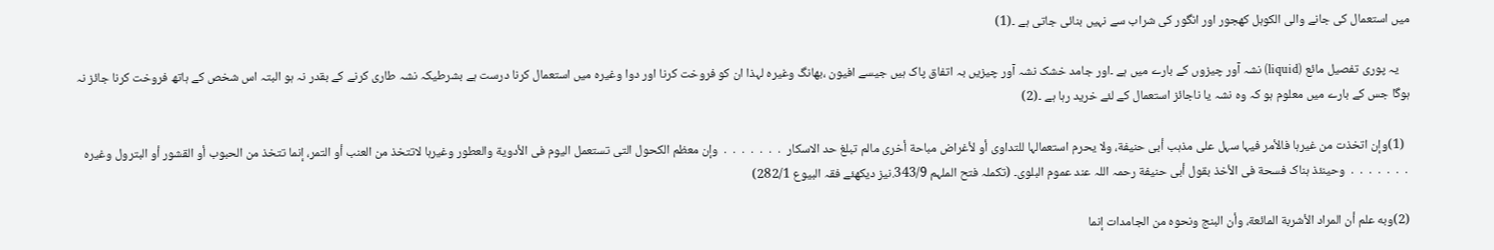میں استعمال کی جانے والی الکوہل کھجور اور انگور کی شراب سے نہیں بنائی جاتی ہے ۔(1)

    یہ پوری تفصیل مائع (liquid) نشہ آور چیزوں کے بارے میں ہے ۔اور جامد خشک نشہ آور چیزیں بہ اتفاق پاک ہیں جیسے افیون ،بھانگ وغیرہ لہذا ان کو فروخت کرنا اور دوا وغیرہ میں استعمال کرنا درست ہے بشرطیکہ نشہ طاری کرنے کے بقدر نہ ہو البتہ اس شخص کے ہاتھ فروخت کرنا جائز نہ ہوگا جس کے بارے میں معلوم ہو کہ وہ نشہ یا ناجائز استعمال کے لئے خرید رہا ہے ۔(2)

  (1)وإن اتخذت من غیرہا فالأمر فیہا سہل علی مذہب أبی حنیفة، ولا یحرم استعمالہا للتداوی أو لأغراض مباحة أخری مالم تبلغ حد الاسکار ․․․․․․․ وإن معظم الکحول التی تستعمل الیوم فی الأدویة والعطور وغیرہا لاتتخذ من العنب أو التمر، إنما تتخذ من الحبوب أو القشور أو البترول وغیرہ ․․․․․․․ وحینئذ ہناک فسحة فی الأخذ بقول أبی حنیفة رحمہ اللہ عند عموم البلوی۔ (تکملہ فتح الملہم 343/9.نیز دیکھئے فقہ البیوع 282/1)

(2)وبه علم أن المراد الأشربة المائعة، وأن البنج ونحوه من الجامدات إنما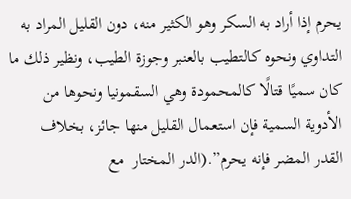يحرم إذا أراد به السكر وهو الكثير منه، دون القليل المراد به التداوي ونحوه كالتطيب بالعنبر وجوزة الطيب، ونظير ذلك ما كان سميًا قتالًا كالمحمودة وهي السقمونيا ونحوها من الأدوية السمية فإن استعمال القليل منها جائز، بخلاف القدر المضر فإنه يحرم”.(الدر المختار  مع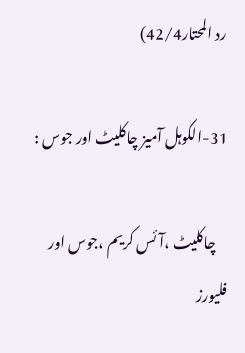رد المحتار42/4)

31-الکوہل آمیز چاکلیٹ اور جوس :

    چاکلیٹ ،آئس کریم ،جوس اور فلیورز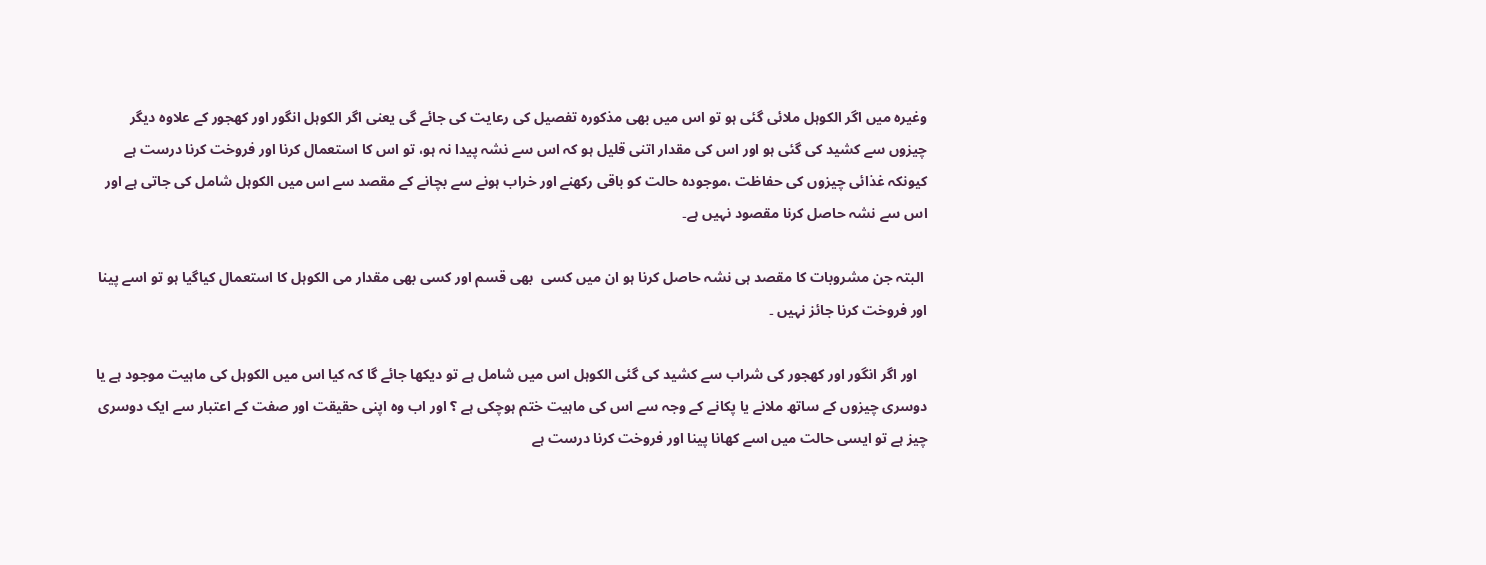وغیرہ میں اگر الکوہل ملائی گئی ہو تو اس میں بھی مذکورہ تفصیل کی رعایت کی جائے گی یعنی اگر الکوہل انگور اور کھجور کے علاوہ دیگر چیزوں سے کشید کی گئی ہو اور اس کی مقدار اتنی قلیل ہو کہ اس سے نشہ پیدا نہ ہو، تو اس کا استعمال کرنا اور فروخت کرنا درست ہے کیونکہ غذائی چیزوں کی حفاظت ،موجودہ حالت کو باقی رکھنے اور خراب ہونے سے بچانے کے مقصد سے اس میں الکوہل شامل کی جاتی ہے اور اس سے نشہ حاصل کرنا مقصود نہیں ہے۔

 البتہ جن مشروبات کا مقصد ہی نشہ حاصل کرنا ہو ان میں کسی  بھی قسم اور کسی بھی مقدار می الکوہل کا استعمال کیاگیا ہو تو اسے پینا اور فروخت کرنا جائز نہیں ۔

   اور اگر انگور اور کھجور کی شراب سے کشید کی گئی الکوہل اس میں شامل ہے تو دیکھا جائے گا کہ کیا اس میں الکوہل کی ماہیت موجود ہے یا دوسری چیزوں کے ساتھ ملانے یا پکانے کے وجہ سے اس کی ماہیت ختم ہوچکی ہے ؟ اور اب وہ اپنی حقیقت اور صفت کے اعتبار سے ایک دوسری چیز ہے تو ایسی حالت میں اسے کھانا پینا اور فروخت کرنا درست ہے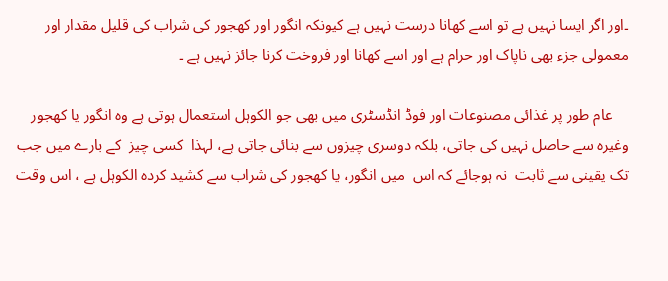۔اور اگر ایسا نہیں ہے تو اسے کھانا درست نہیں ہے کیونکہ انگور اور کھجور کی شراب کی قلیل مقدار اور معمولی جزء بھی ناپاک اور حرام ہے اور اسے کھانا اور فروخت کرنا جائز نہیں ہے ۔

    عام طور پر غذائی مصنوعات اور فوڈ انڈسٹری میں بھی جو الکوہل استعمال ہوتی ہے وہ انگور یا کھجور وغیرہ سے حاصل نہیں کی جاتی، بلکہ دوسری چیزوں سے بنائی جاتی ہے، لہذا  کسی چیز  کے بارے میں جب تک یقینی سے ثابت  نہ ہوجائے کہ اس  میں انگور، یا کھجور کی شراب سے کشید کردہ الکوہل ہے ، اس وقت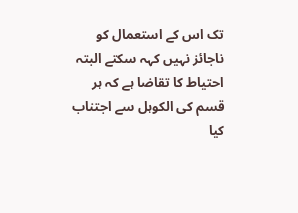تک اس کے استعمال کو  ناجائز نہیں کہہ سکتے البتہ احتیاط کا تقاضا ہے کہ ہر قسم کی الکوہل سے اجتناب کیا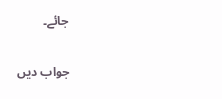جائے۔

جواب دیں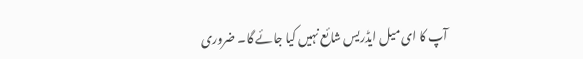آپ کا ای میل ایڈریس شائع نہیں کیا جائے گا۔ ضروری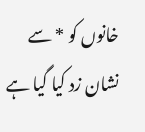خانوں کو * سے نشان زد کیا گیا ہے